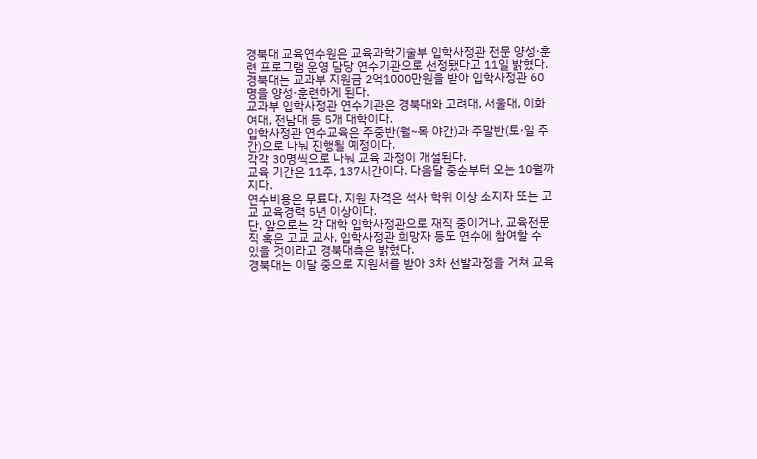경북대 교육연수원은 교육과학기술부 입학사정관 전문 양성·훈련 프로그램 운영 담당 연수기관으로 선정됐다고 11일 밝혔다.
경북대는 교과부 지원금 2억1000만원을 받아 입학사정관 60명을 양성·훈련하게 된다.
교과부 입학사정관 연수기관은 경북대와 고려대, 서울대, 이화여대, 전남대 등 5개 대학이다.
입학사정관 연수교육은 주중반(월~목 야간)과 주말반(토·일 주간)으로 나눠 진행될 예정이다.
각각 30명씩으로 나눠 교육 과정이 개설된다.
교육 기간은 11주, 137시간이다. 다음달 중순부터 오는 10월까지다.
연수비용은 무료다. 지원 자격은 석사 학위 이상 소지자 또는 고교 교육경력 5년 이상이다.
단, 앞으로는 각 대학 입학사정관으로 재직 중이거나, 교육전문직 혹은 고교 교사, 입학사정관 희망자 등도 연수에 참여할 수 있을 것이라고 경북대측은 밝혔다.
경북대는 이달 중으로 지원서를 받아 3차 선발과정을 거쳐 교육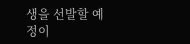생을 선발할 예정이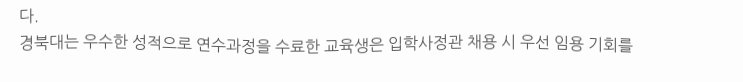다.
경북대는 우수한 성적으로 연수과정을 수료한 교육생은 입학사정관 채용 시 우선 임용 기회를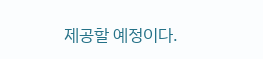제공할 예정이다.